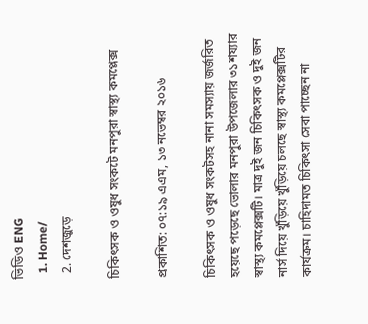ভিডিও ENG
  1. Home/
  2. দেশজুড়ে

চিকিৎসক ও ওষুধ সংকটে মনপুরা স্বাস্থ্য কমপ্লেক্স

প্রকাশিত: ০৭:১৯ এএম, ১৩ নভেম্বর ২০১৬

চিকিৎসক ও ওষুধ সংকটসহ নানা সমস্যায় জর্জরিত হয়েছে পড়েছে ভোলার মনপুরা উপজেলার ৩১শয্যার স্বাস্থ্য কমপ্লেক্সটি। মাত্র দুই জন চিকিৎসক ও দুই জন নার্স দিয়ে খুঁড়িয়ে খুঁড়িয়ে চলছে স্বাস্থ্য কমপ্লেক্সটির কার্যক্রম। চাহিদামত চিকিৎসা সেবা পাচ্ছেন না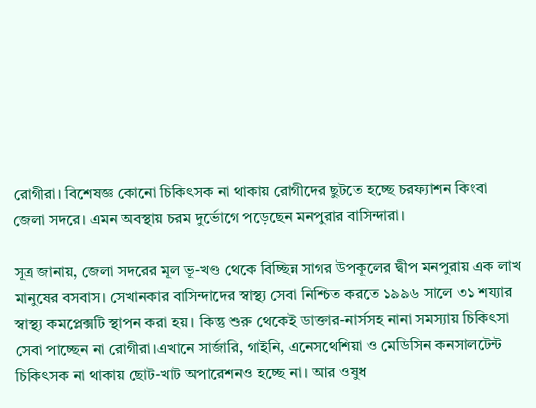রোগীরা। বিশেষজ্ঞ কোনো চিকিৎসক না থাকায় রোগীদের ছুটতে হচ্ছে চরফ্যাশন কিংবা জেলা সদরে। এমন অবস্থায় চরম দুর্ভোগে পড়েছেন মনপুরার বাসিন্দারা।

সূত্র জানায়, জেলা সদরের মূল ভূ-খণ্ড থেকে বিচ্ছিন্ন সাগর উপকূলের দ্বীপ মনপুরায় এক লাখ মানুষের বসবাস। সেখানকার বাসিন্দাদের স্বাস্থ্য সেবা নিশ্চিত করতে ১৯৯৬ সালে ৩১ শয্যার স্বাস্থ্য কমপ্লেক্সটি স্থাপন করা হয়। কিন্তু শুরু থেকেই ডাক্তার-নার্সসহ নানা সমস্যায় চিকিৎসা সেবা পাচ্ছেন না রোগীরা।এখানে সার্জারি, গাইনি, এনেসথেশিয়া ও মেডিসিন কনসালটেন্ট চিকিৎসক না থাকায় ছোট-খাট অপারেশনও হচ্ছে না। আর ওষুধ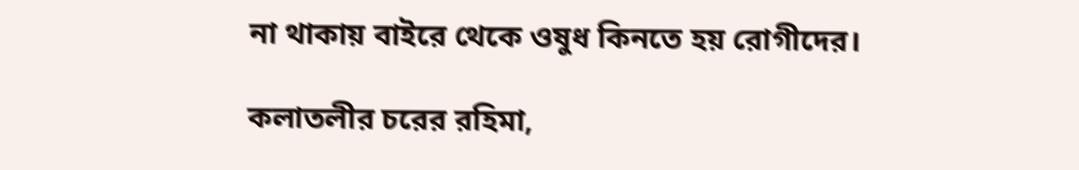না থাকায় বাইরে থেকে ওষুধ কিনতে হয় রোগীদের।

কলাতলীর চরের রহিমা,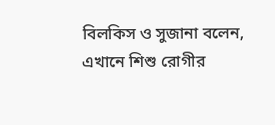বিলকিস ও সুজানা বলেন, এখানে শিশু রোগীর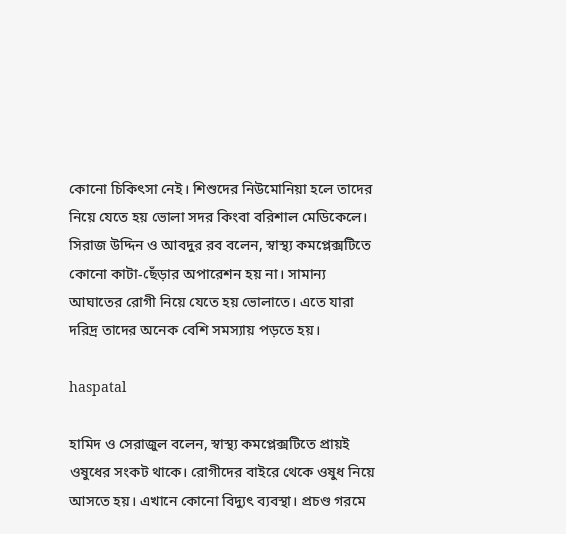কোনো চিকিৎসা নেই। শিশুদের নিউমোনিয়া হলে তাদের নিয়ে যেতে হয় ভোলা সদর কিংবা বরিশাল মেডিকেলে। সিরাজ উদ্দিন ও আবদুর রব বলেন, স্বাস্থ্য কমপ্লেক্সটিতে কোনো কাটা-ছেঁড়ার অপারেশন হয় না। সামান্য আঘাতের রোগী নিয়ে যেতে হয় ভোলাতে। এতে যারা দরিদ্র তাদের অনেক বেশি সমস্যায় পড়তে হয়।

haspatal

হামিদ ও সেরাজুল বলেন, স্বাস্থ্য কমপ্লেক্সটিতে প্রায়ই ওষুধের সংকট থাকে। রোগীদের বাইরে থেকে ওষুধ নিয়ে আসতে হয়। এখানে কোনো বিদ্যুৎ ব্যবস্থা। প্রচণ্ড গরমে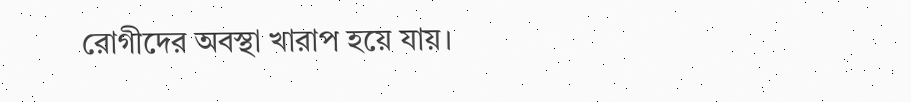রোগীদের অবস্থা খারাপ হয়ে যায়।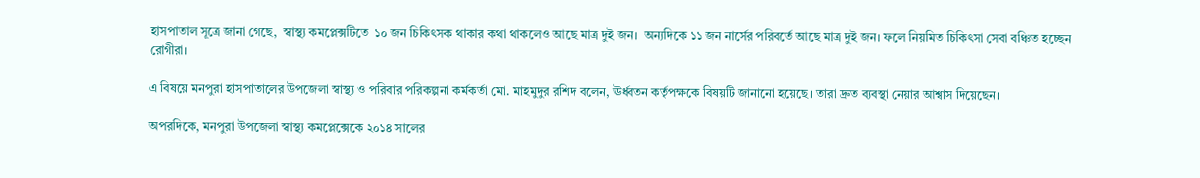হাসপাতাল সূত্রে জানা গেছে,  স্বাস্থ্য কমপ্লেক্সটিতে  ১০ জন চিকিৎসক থাকার কথা থাকলেও আছে মাত্র দুই জন।  অন্যদিকে ১১ জন নার্সের পরিবর্তে আছে মাত্র দুই জন। ফলে নিয়মিত চিকিৎসা সেবা বঞ্চিত হচ্ছেন রোগীরা।

এ বিষয়ে মনপুরা হাসপাতালের উপজেলা স্বাস্থ্য ও পরিবার পরিকল্পনা কর্মকর্তা মো. মাহমুদুর রশিদ বলেন, ঊর্ধ্বতন কর্তৃপক্ষকে বিষয়টি জানানো হয়েছে। তারা দ্রুত ব্যবস্থা নেয়ার আশ্বাস দিয়েছেন।

অপরদিকে, মনপুরা উপজেলা স্বাস্থ্য কমপ্লেক্সেকে ২০১৪ সালের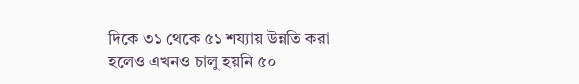দিকে ৩১ থেকে ৫১ শয্যায় উন্নতি করা হলেও এখনও চালু হয়নি ৫০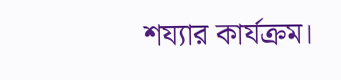শয্যার কার্যক্রম।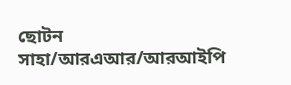ছোটন সাহা/আরএআর/আরআইপি